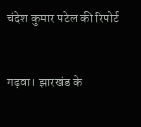चंदेश कुमार पटेल की रिपोर्ट


गढ़वा। झारखंड के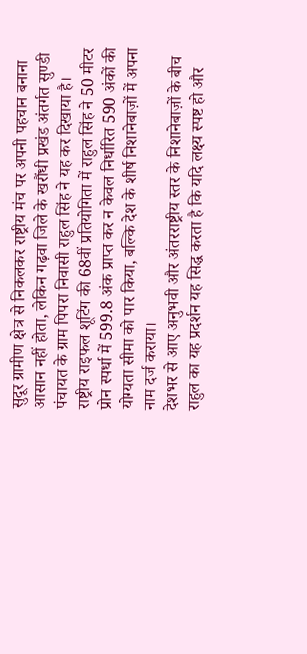सुदूर ग्रामीण क्षेत्र से निकलकर राष्ट्रीय मंच पर अपनी पहचान बनाना आसान नहीं होता, लेकिन गढ़वा जिले के खरौंधी प्रखंड अंतर्गत सुण्डी पंचायत के ग्राम पिपरा निवासी राहुल सिंह ने यह कर दिखाया है।
राष्ट्रीय राइफल शूटिंग की 68वीं प्रतियोगिता में राहुल सिंह ने 50 मीटर प्रोन स्पर्धा में 599.8 अंक प्राप्त कर न केवल निर्धारित 590 अंकों की योग्यता सीमा को पार किया, बल्कि देश के शीर्ष निशानेबाज़ों में अपना नाम दर्ज कराया।
देशभर से आए अनुभवी और अंतरराष्ट्रीय स्तर के निशानेबाज़ों के बीच राहुल का यह प्रदर्शन यह सिद्ध करता है कि यदि लक्ष्य स्पष्ट हो और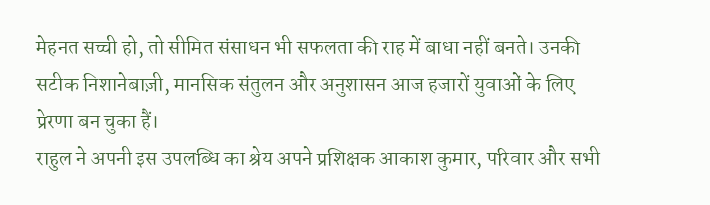मेहनत सच्ची हो, तो सीमित संसाधन भी सफलता की राह में बाधा नहीं बनते। उनकी सटीक निशानेबाज़ी, मानसिक संतुलन और अनुशासन आज हजारों युवाओं के लिए प्रेरणा बन चुका हैं।
राहुल ने अपनी इस उपलब्धि का श्रेय अपने प्रशिक्षक आकाश कुमार, परिवार और सभी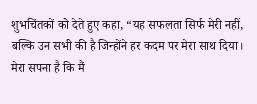शुभचिंतकों को देते हुए कहा, “यह सफलता सिर्फ मेरी नहीं, बल्कि उन सभी की है जिन्होंने हर कदम पर मेरा साथ दिया। मेरा सपना है कि मैं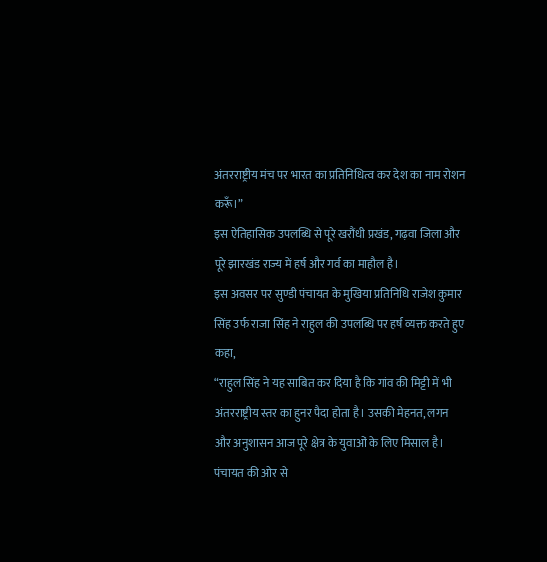अंतरराष्ट्रीय मंच पर भारत का प्रतिनिधित्व कर देश का नाम रोशन करूँ।”
इस ऐतिहासिक उपलब्धि से पूरे खरौंधी प्रखंड, गढ़वा जिला और पूरे झारखंड राज्य में हर्ष और गर्व का माहौल है।
इस अवसर पर सुण्डी पंचायत के मुखिया प्रतिनिधि राजेश कुमार सिंह उर्फ राजा सिंह ने राहुल की उपलब्धि पर हर्ष व्यक्त करते हुए कहा,
“राहुल सिंह ने यह साबित कर दिया है कि गांव की मिट्टी में भी अंतरराष्ट्रीय स्तर का हुनर पैदा होता है। उसकी मेहनत, लगन और अनुशासन आज पूरे क्षेत्र के युवाओं के लिए मिसाल है। पंचायत की ओर से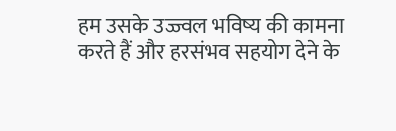हम उसके उज्ज्वल भविष्य की कामना करते हैं और हरसंभव सहयोग देने के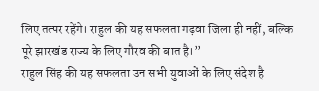लिए तत्पर रहेंगे। राहुल की यह सफलता गढ़वा जिला ही नहीं, बल्कि पूरे झारखंड राज्य के लिए गौरव की बात है।”
राहुल सिंह की यह सफलता उन सभी युवाओं के लिए संदेश है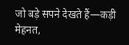जो बड़े सपने देखते हैं—कड़ी मेहनत,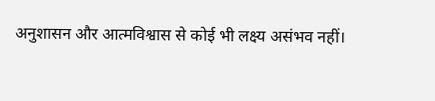अनुशासन और आत्मविश्वास से कोई भी लक्ष्य असंभव नहीं।